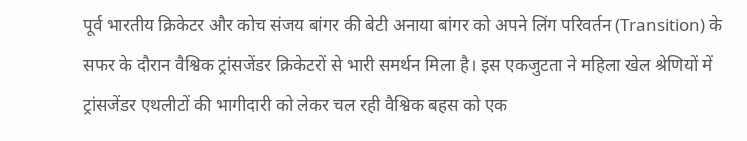पूर्व भारतीय क्रिकेटर और कोच संजय बांगर की बेटी अनाया बांगर को अपने लिंग परिवर्तन (Transition) के सफर के दौरान वैश्विक ट्रांसजेंडर क्रिकेटरों से भारी समर्थन मिला है। इस एकजुटता ने महिला खेल श्रेणियों में ट्रांसजेंडर एथलीटों की भागीदारी को लेकर चल रही वैश्विक बहस को एक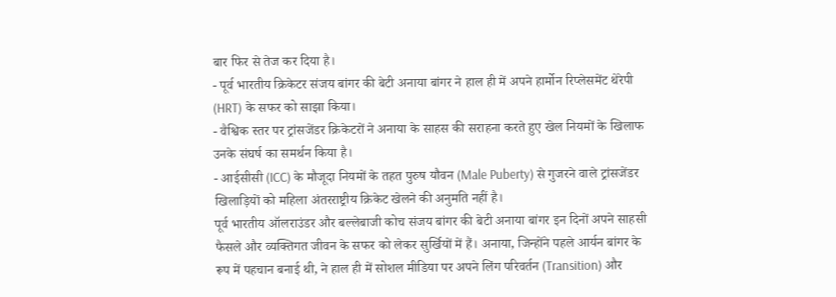बार फिर से तेज कर दिया है।
- पूर्व भारतीय क्रिकेटर संजय बांगर की बेटी अनाया बांगर ने हाल ही में अपने हार्मोन रिप्लेसमेंट थेरेपी (HRT) के सफर को साझा किया।
- वैश्विक स्तर पर ट्रांसजेंडर क्रिकेटरों ने अनाया के साहस की सराहना करते हुए खेल नियमों के खिलाफ उनके संघर्ष का समर्थन किया है।
- आईसीसी (ICC) के मौजूदा नियमों के तहत पुरुष यौवन (Male Puberty) से गुजरने वाले ट्रांसजेंडर खिलाड़ियों को महिला अंतरराष्ट्रीय क्रिकेट खेलने की अनुमति नहीं है।
पूर्व भारतीय ऑलराउंडर और बल्लेबाजी कोच संजय बांगर की बेटी अनाया बांगर इन दिनों अपने साहसी फैसले और व्यक्तिगत जीवन के सफर को लेकर सुर्खियों में हैं। अनाया, जिन्होंने पहले आर्यन बांगर के रूप में पहचान बनाई थी, ने हाल ही में सोशल मीडिया पर अपने लिंग परिवर्तन (Transition) और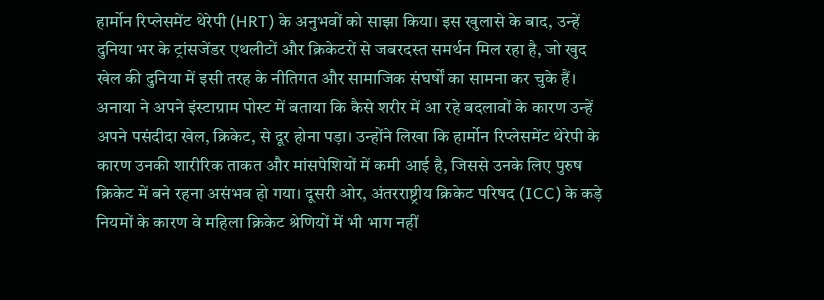हार्मोन रिप्लेसमेंट थेरेपी (HRT) के अनुभवों को साझा किया। इस खुलासे के बाद, उन्हें दुनिया भर के ट्रांसजेंडर एथलीटों और क्रिकेटरों से जबरदस्त समर्थन मिल रहा है, जो खुद खेल की दुनिया में इसी तरह के नीतिगत और सामाजिक संघर्षों का सामना कर चुके हैं।
अनाया ने अपने इंस्टाग्राम पोस्ट में बताया कि कैसे शरीर में आ रहे बदलावों के कारण उन्हें अपने पसंदीदा खेल, क्रिकेट, से दूर होना पड़ा। उन्होंने लिखा कि हार्मोन रिप्लेसमेंट थेरेपी के कारण उनकी शारीरिक ताकत और मांसपेशियों में कमी आई है, जिससे उनके लिए पुरुष क्रिकेट में बने रहना असंभव हो गया। दूसरी ओर, अंतरराष्ट्रीय क्रिकेट परिषद (ICC) के कड़े नियमों के कारण वे महिला क्रिकेट श्रेणियों में भी भाग नहीं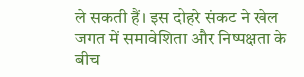ले सकती हैं। इस दोहरे संकट ने खेल जगत में समावेशिता और निष्पक्षता के बीच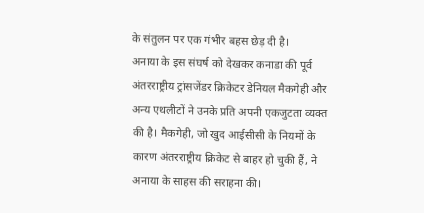के संतुलन पर एक गंभीर बहस छेड़ दी है।
अनाया के इस संघर्ष को देखकर कनाडा की पूर्व अंतरराष्ट्रीय ट्रांसजेंडर क्रिकेटर डेनियल मैकगेही और अन्य एथलीटों ने उनके प्रति अपनी एकजुटता व्यक्त की है। मैकगेही, जो खुद आईसीसी के नियमों के कारण अंतरराष्ट्रीय क्रिकेट से बाहर हो चुकी हैं, ने अनाया के साहस की सराहना की।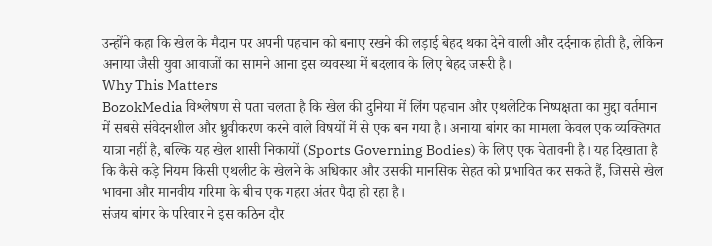उन्होंने कहा कि खेल के मैदान पर अपनी पहचान को बनाए रखने की लड़ाई बेहद थका देने वाली और दर्दनाक होती है, लेकिन अनाया जैसी युवा आवाजों का सामने आना इस व्यवस्था में बदलाव के लिए बेहद जरूरी है।
Why This Matters
BozokMedia विश्लेषण से पता चलता है कि खेल की दुनिया में लिंग पहचान और एथलेटिक निष्पक्षता का मुद्दा वर्तमान में सबसे संवेदनशील और ध्रुवीकरण करने वाले विषयों में से एक बन गया है। अनाया बांगर का मामला केवल एक व्यक्तिगत यात्रा नहीं है, बल्कि यह खेल शासी निकायों (Sports Governing Bodies) के लिए एक चेतावनी है। यह दिखाता है कि कैसे कड़े नियम किसी एथलीट के खेलने के अधिकार और उसकी मानसिक सेहत को प्रभावित कर सकते हैं, जिससे खेल भावना और मानवीय गरिमा के बीच एक गहरा अंतर पैदा हो रहा है।
संजय बांगर के परिवार ने इस कठिन दौर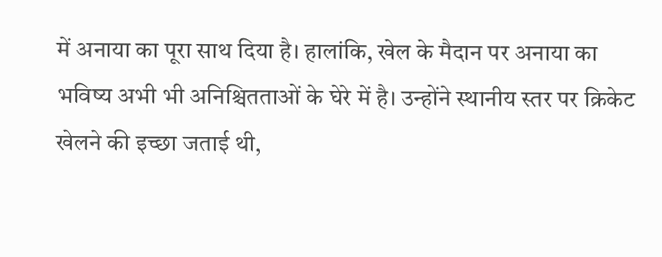में अनाया का पूरा साथ दिया है। हालांकि, खेल के मैदान पर अनाया का भविष्य अभी भी अनिश्चितताओं के घेरे में है। उन्होंने स्थानीय स्तर पर क्रिकेट खेलने की इच्छा जताई थी,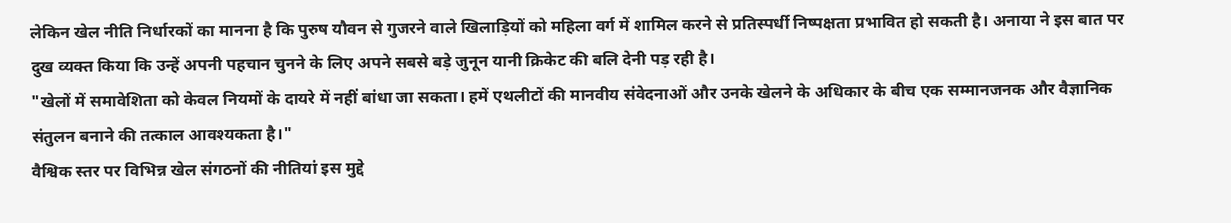लेकिन खेल नीति निर्धारकों का मानना है कि पुरुष यौवन से गुजरने वाले खिलाड़ियों को महिला वर्ग में शामिल करने से प्रतिस्पर्धी निष्पक्षता प्रभावित हो सकती है। अनाया ने इस बात पर दुख व्यक्त किया कि उन्हें अपनी पहचान चुनने के लिए अपने सबसे बड़े जुनून यानी क्रिकेट की बलि देनी पड़ रही है।
"खेलों में समावेशिता को केवल नियमों के दायरे में नहीं बांधा जा सकता। हमें एथलीटों की मानवीय संवेदनाओं और उनके खेलने के अधिकार के बीच एक सम्मानजनक और वैज्ञानिक संतुलन बनाने की तत्काल आवश्यकता है।"
वैश्विक स्तर पर विभिन्न खेल संगठनों की नीतियां इस मुद्दे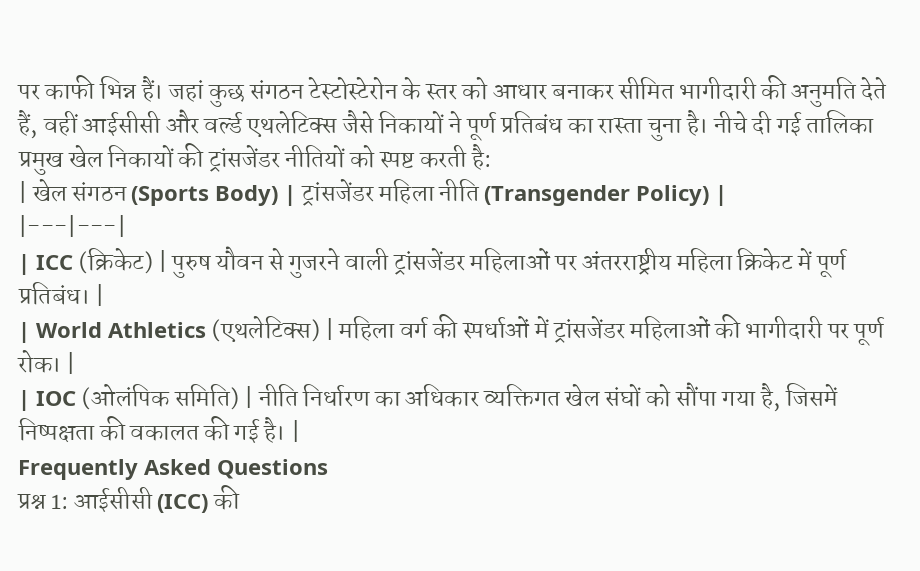पर काफी भिन्न हैं। जहां कुछ संगठन टेस्टोस्टेरोन के स्तर को आधार बनाकर सीमित भागीदारी की अनुमति देते हैं, वहीं आईसीसी और वर्ल्ड एथलेटिक्स जैसे निकायों ने पूर्ण प्रतिबंध का रास्ता चुना है। नीचे दी गई तालिका प्रमुख खेल निकायों की ट्रांसजेंडर नीतियों को स्पष्ट करती है:
| खेल संगठन (Sports Body) | ट्रांसजेंडर महिला नीति (Transgender Policy) |
|---|---|
| ICC (क्रिकेट) | पुरुष यौवन से गुजरने वाली ट्रांसजेंडर महिलाओं पर अंतरराष्ट्रीय महिला क्रिकेट में पूर्ण प्रतिबंध। |
| World Athletics (एथलेटिक्स) | महिला वर्ग की स्पर्धाओं में ट्रांसजेंडर महिलाओं की भागीदारी पर पूर्ण रोक। |
| IOC (ओलंपिक समिति) | नीति निर्धारण का अधिकार व्यक्तिगत खेल संघों को सौंपा गया है, जिसमें निष्पक्षता की वकालत की गई है। |
Frequently Asked Questions
प्रश्न 1: आईसीसी (ICC) की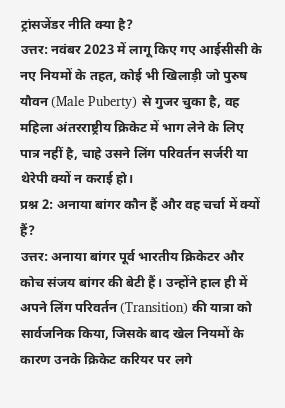ट्रांसजेंडर नीति क्या है?
उत्तर: नवंबर 2023 में लागू किए गए आईसीसी के नए नियमों के तहत, कोई भी खिलाड़ी जो पुरुष यौवन (Male Puberty) से गुजर चुका है, वह महिला अंतरराष्ट्रीय क्रिकेट में भाग लेने के लिए पात्र नहीं है, चाहे उसने लिंग परिवर्तन सर्जरी या थेरेपी क्यों न कराई हो।
प्रश्न 2: अनाया बांगर कौन हैं और वह चर्चा में क्यों हैं?
उत्तर: अनाया बांगर पूर्व भारतीय क्रिकेटर और कोच संजय बांगर की बेटी हैं। उन्होंने हाल ही में अपने लिंग परिवर्तन (Transition) की यात्रा को सार्वजनिक किया, जिसके बाद खेल नियमों के कारण उनके क्रिकेट करियर पर लगे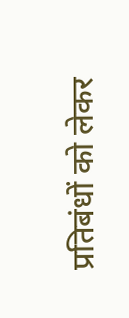प्रतिबंधों को लेकर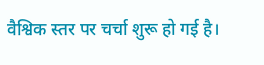वैश्विक स्तर पर चर्चा शुरू हो गई है।